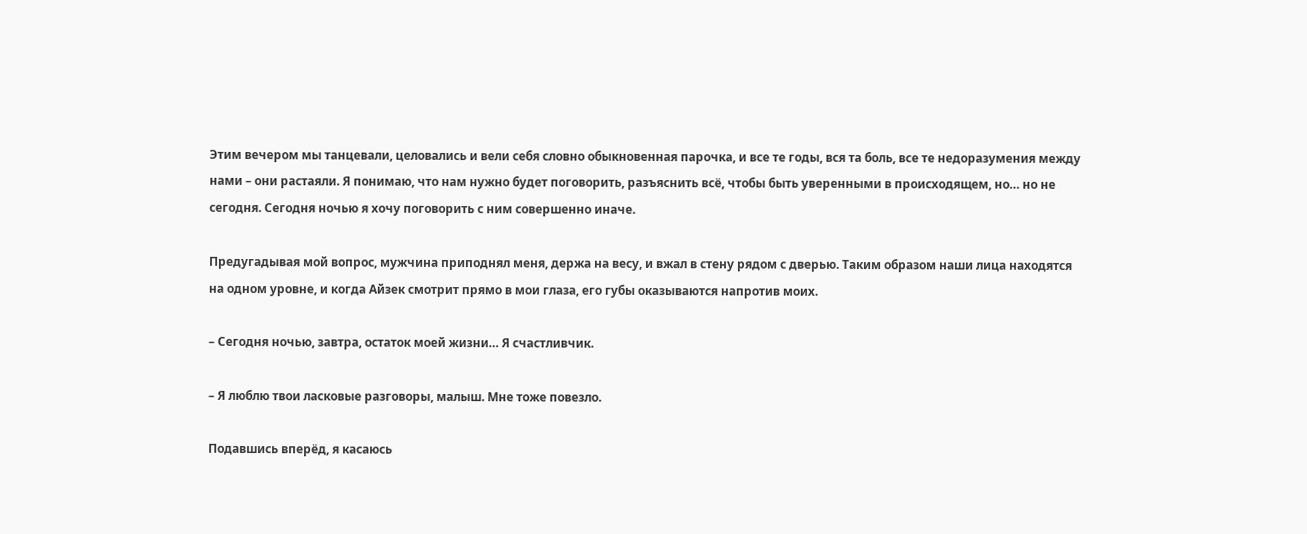Этим вечером мы танцевали, целовались и вели себя словно обыкновенная парочка, и все те годы, вся та боль, все те недоразумения между нами – они растаяли. Я понимаю, что нам нужно будет поговорить, разъяснить всё, чтобы быть уверенными в происходящем, но… но не сегодня. Сегодня ночью я хочу поговорить с ним совершенно иначе.

Предугадывая мой вопрос, мужчина приподнял меня, держа на весу, и вжал в стену рядом с дверью. Таким образом наши лица находятся на одном уровне, и когда Айзек смотрит прямо в мои глаза, его губы оказываются напротив моих.

– Сегодня ночью, завтра, остаток моей жизни… Я счастливчик.

– Я люблю твои ласковые разговоры, малыш. Мне тоже повезло.

Подавшись вперёд, я касаюсь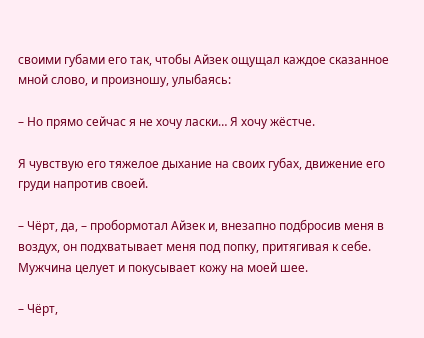своими губами его так, чтобы Айзек ощущал каждое сказанное мной слово, и произношу, улыбаясь:

– Но прямо сейчас я не хочу ласки… Я хочу жёстче.

Я чувствую его тяжелое дыхание на своих губах, движение его груди напротив своей.

– Чёрт, да, – пробормотал Айзек и, внезапно подбросив меня в воздух, он подхватывает меня под попку, притягивая к себе. Мужчина целует и покусывает кожу на моей шее.

– Чёрт,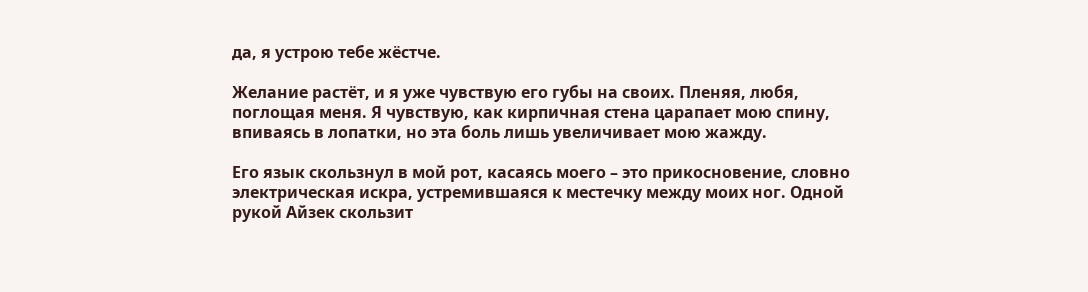да, я устрою тебе жёстче.

Желание растёт, и я уже чувствую его губы на своих. Пленяя, любя, поглощая меня. Я чувствую, как кирпичная стена царапает мою спину, впиваясь в лопатки, но эта боль лишь увеличивает мою жажду.

Его язык скользнул в мой рот, касаясь моего – это прикосновение, словно электрическая искра, устремившаяся к местечку между моих ног. Одной рукой Айзек скользит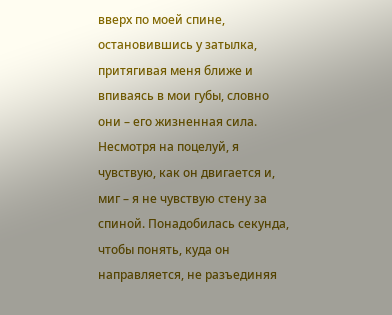вверх по моей спине, остановившись у затылка, притягивая меня ближе и впиваясь в мои губы, словно они – его жизненная сила. Несмотря на поцелуй, я чувствую, как он двигается и, миг – я не чувствую стену за спиной. Понадобилась секунда, чтобы понять, куда он направляется, не разъединяя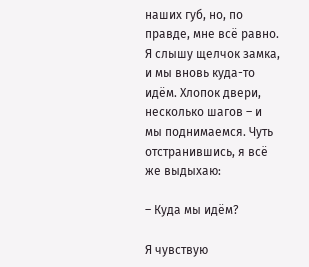наших губ, но, по правде, мне всё равно. Я слышу щелчок замка, и мы вновь куда-то идём. Хлопок двери, несколько шагов – и мы поднимаемся. Чуть отстранившись, я всё же выдыхаю:

– Куда мы идём?

Я чувствую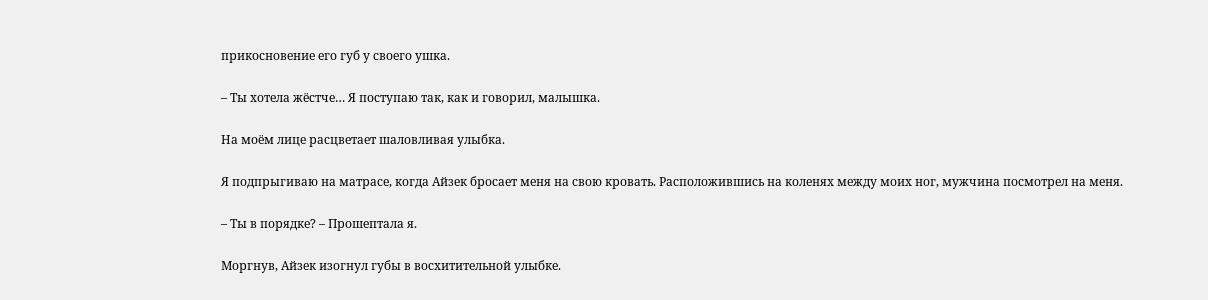прикосновение его губ у своего ушка.

– Ты хотела жёстче… Я поступаю так, как и говорил, малышка.

На моём лице расцветает шаловливая улыбка.

Я подпрыгиваю на матрасе, когда Айзек бросает меня на свою кровать. Расположившись на коленях между моих ног, мужчина посмотрел на меня.

– Ты в порядке? – Прошептала я.

Моргнув, Айзек изогнул губы в восхитительной улыбке.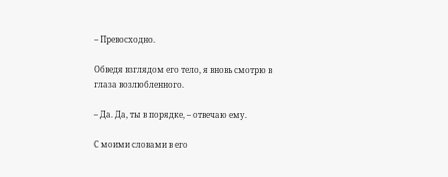– Превосходно.

Обведя взглядом его тело, я вновь смотрю в глаза возлюбленного.

– Да. Да, ты в порядке, – отвечаю ему.

С моими словами в его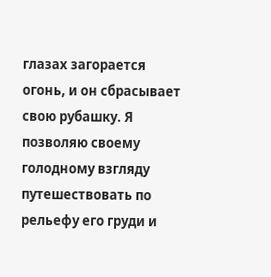глазах загорается огонь, и он сбрасывает свою рубашку. Я позволяю своему голодному взгляду путешествовать по рельефу его груди и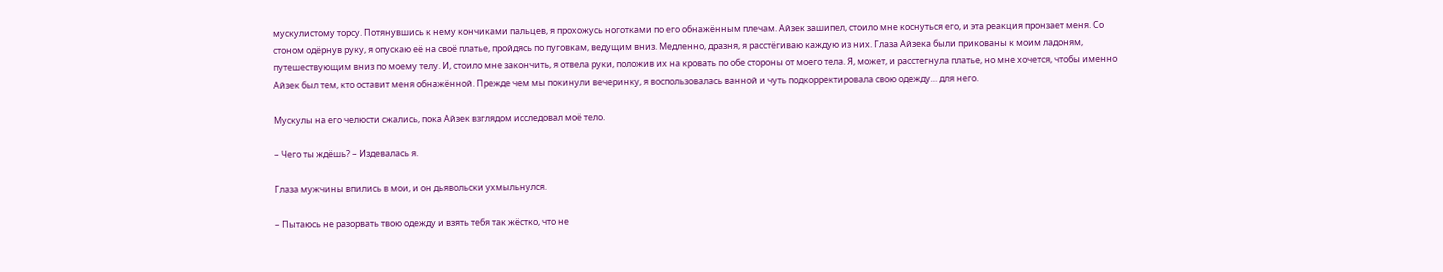мускулистому торсу. Потянувшись к нему кончиками пальцев, я прохожусь ноготками по его обнажённым плечам. Айзек зашипел, стоило мне коснуться его, и эта реакция пронзает меня. Со стоном одёрнув руку, я опускаю её на своё платье, пройдясь по пуговкам, ведущим вниз. Медленно, дразня, я расстёгиваю каждую из них. Глаза Айзека были прикованы к моим ладоням, путешествующим вниз по моему телу. И, стоило мне закончить, я отвела руки, положив их на кровать по обе стороны от моего тела. Я, может, и расстегнула платье, но мне хочется, чтобы именно Айзек был тем, кто оставит меня обнажённой. Прежде чем мы покинули вечеринку, я воспользовалась ванной и чуть подкорректировала свою одежду… для него.

Мускулы на его челюсти сжались, пока Айзек взглядом исследовал моё тело.

– Чего ты ждёшь? – Издевалась я.

Глаза мужчины впились в мои, и он дьявольски ухмыльнулся.

– Пытаюсь не разорвать твою одежду и взять тебя так жёстко, что не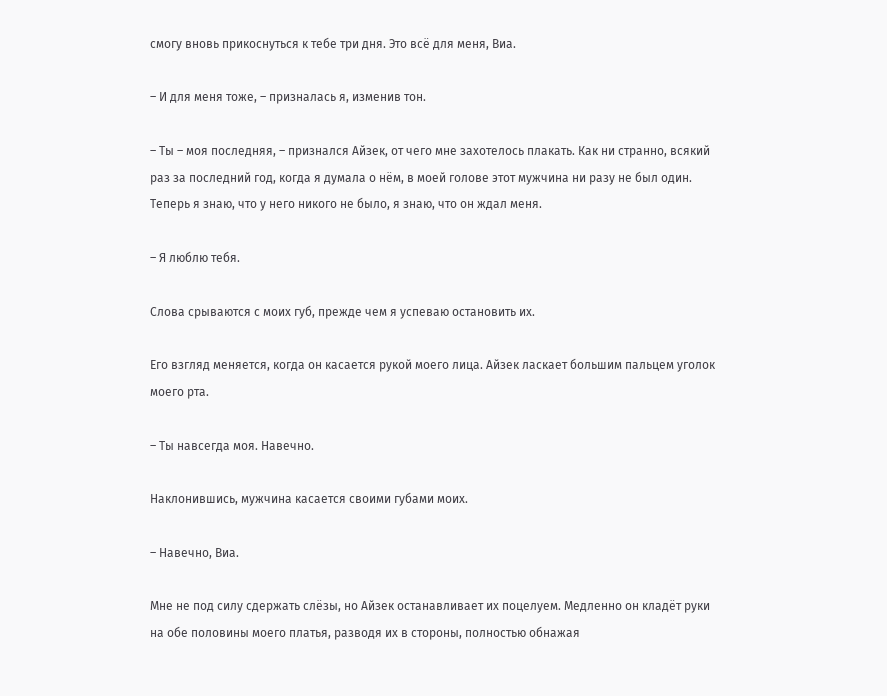смогу вновь прикоснуться к тебе три дня. Это всё для меня, Виа.

– И для меня тоже, – призналась я, изменив тон.

– Ты – моя последняя, – признался Айзек, от чего мне захотелось плакать. Как ни странно, всякий раз за последний год, когда я думала о нём, в моей голове этот мужчина ни разу не был один. Теперь я знаю, что у него никого не было, я знаю, что он ждал меня.

– Я люблю тебя.

Слова срываются с моих губ, прежде чем я успеваю остановить их.

Его взгляд меняется, когда он касается рукой моего лица. Айзек ласкает большим пальцем уголок моего рта.

– Ты навсегда моя. Навечно.

Наклонившись, мужчина касается своими губами моих.

– Навечно, Виа.

Мне не под силу сдержать слёзы, но Айзек останавливает их поцелуем. Медленно он кладёт руки на обе половины моего платья, разводя их в стороны, полностью обнажая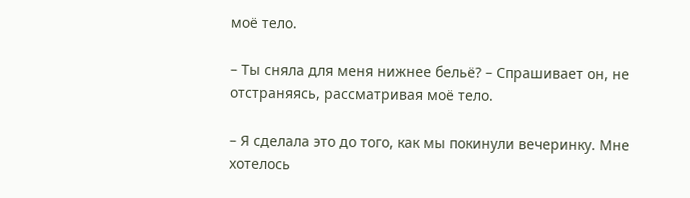моё тело.

– Ты сняла для меня нижнее бельё? – Спрашивает он, не отстраняясь, рассматривая моё тело.

– Я сделала это до того, как мы покинули вечеринку. Мне хотелось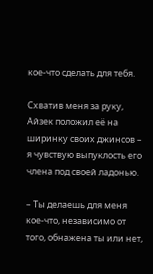кое-что сделать для тебя.

Схватив меня за руку, Айзек положил её на ширинку своих джинсов – я чувствую выпуклость его члена под своей ладонью.

– Ты делаешь для меня кое-что, независимо от того, обнажена ты или нет,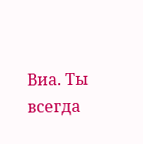Виа. Ты всегда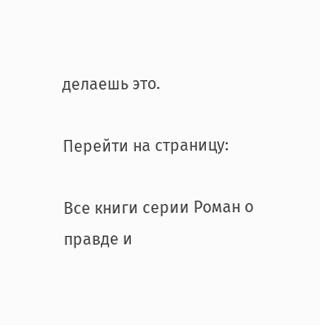делаешь это.

Перейти на страницу:

Все книги серии Роман о правде и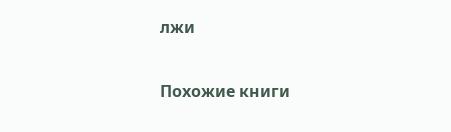лжи

Похожие книги